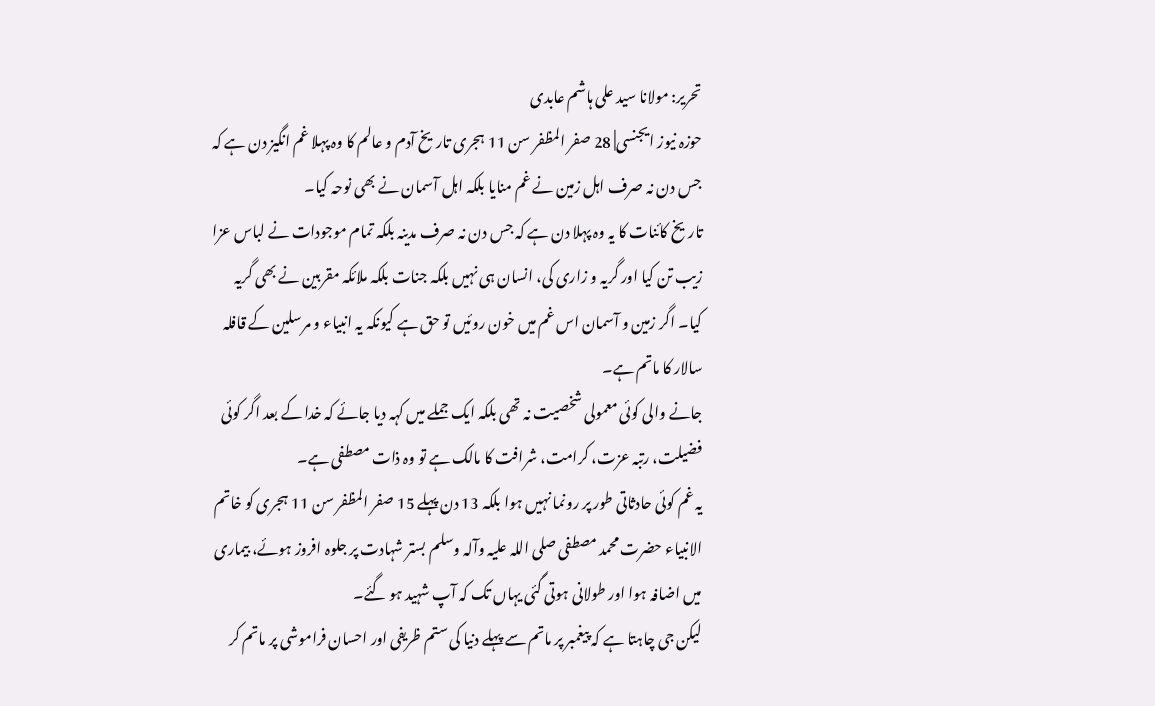تحریر: مولانا سید علی ہاشم عابدی
حوزہ نیوز ایجنسی| 28 صفر المظفر سن 11 ہجری تاریخ آدم و عالم کا وہ پہلا غم انگیز دن ہے کہ جس دن نہ صرف اہل زمین نے غم منایا بلکہ اہل آسمان نے بھی نوحہ کیا۔
تاریخ کائنات کا یہ وہ پہلا دن ہے کہ جس دن نہ صرف مدینہ بلکہ تمام موجودات نے لباس عزا زیب تن کیا اور گریہ و زاری کی، انسان ہی نہیں بلکہ جنات بلکہ ملائکہ مقربین نے بھی گریہ کیا۔ اگر زمین و آسمان اس غم میں خون روئیں تو حق ہے کیونکہ یہ انبیاء و مرسلین کے قافلہ سالار کا ماتم ہے۔
جانے والی کوئی معمولی شخصیت نہ تھی بلکہ ایک جملے میں کہہ دیا جائے کہ خدا کے بعد اگر کوئی فضیلت، رتبہ عزت، کرامت، شرافت کا مالک ہے تو وہ ذات مصطفی ہے۔
یہ غم کوئی حادثاتی طور پر رونما نہیں ہوا بلکہ 13 دن پہلے 15 صفر المظفر سن 11 ہجری کو خاتم الانبیاء حضرت محمد مصطفی صلی اللہ علیہ وآلہ وسلم بستر شہادت پر جلوہ افروز ہوئے، بیماری میں اضافہ ہوا اور طولانی ہوتی گئی یہاں تک کہ آپ شہید ہو گئے۔
لیکن جی چاہتا ہے کہ پیغمبر پر ماتم سے پہلے دنیا کی ستم ظریفی اور احسان فراموشی پر ماتم کر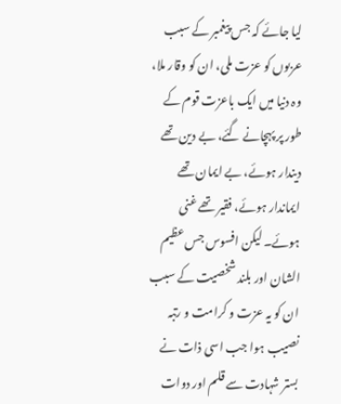لیا جائے کہ جس پیغمبر کے سبب عربوں کو عزت ملی، ان کو وقار ملا، وہ دنیا میں ایک باعزت قوم کے طور پر پہچانے گئے، بے دین تھے دیندار ہوئے، بے ایمان تھے ایماندار ہوئے، فقیر تھے غنی ہوئے۔ لیکن افسوس جس عظیم الشان اور بلند شخصیت کے سبب ان کو یہ عزت و کرامت و رتبہ نصیب ہوا جب اسی ذات نے بستر شہادت سے قلم اور دوات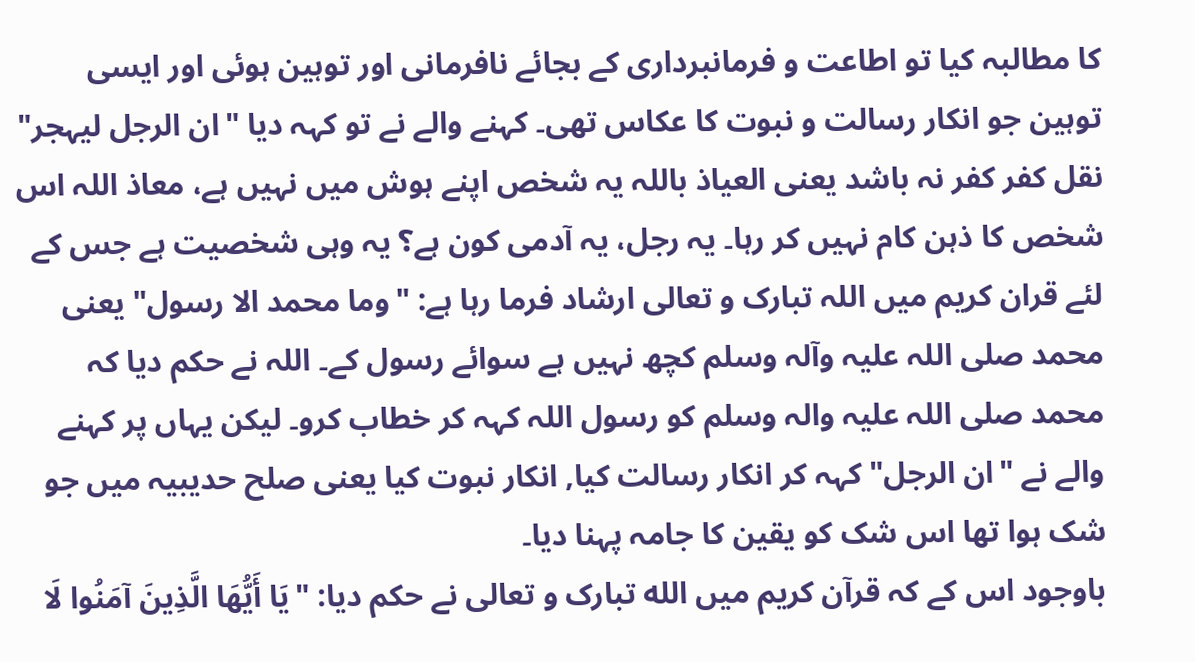کا مطالبہ کیا تو اطاعت و فرمانبرداری کے بجائے نافرمانی اور توہین ہوئی اور ایسی توہین جو انکار رسالت و نبوت کا عکاس تھی۔ کہنے والے نے تو کہہ دیا "ان الرجل لیہجر" نقل کفر کفر نہ باشد یعنی العیاذ باللہ یہ شخص اپنے ہوش میں نہیں ہے، معاذ اللہ اس شخص کا ذہن کام نہیں کر رہا۔ یہ رجل، یہ آدمی کون ہے؟ یہ وہی شخصیت ہے جس کے لئے قران کریم میں اللہ تبارک و تعالی ارشاد فرما رہا ہے: "وما محمد الا رسول" یعنی محمد صلی اللہ علیہ وآلہ وسلم کچھ نہیں ہے سوائے رسول کے۔ اللہ نے حکم دیا کہ محمد صلی اللہ علیہ والہ وسلم کو رسول اللہ کہہ کر خطاب کرو۔ لیکن یہاں پر کہنے والے نے "ان الرجل" کہہ کر انکار رسالت کیا, انکار نبوت کیا یعنی صلح حدیبیہ میں جو شک ہوا تھا اس شک کو یقین کا جامہ پہنا دیا۔
باوجود اس کے کہ قرآن کریم میں الله تبارک و تعالی نے حکم دیا: "يَا أَيُّهَا الَّذِينَ آمَنُوا لَا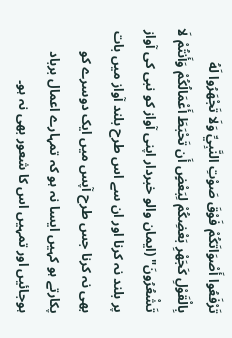تَرْفَعُوا أَصْوَاتَكُمْ فَوْقَ صَوْتِ النَّبِيِّ وَلَا تَجْهَرُوا لَهُ بِالْقَوْلِ كَجَهْرِ بَعْضِكُمْ لِبَعْضٍ أَن تَحْبَطَ أَعْمَالُكُمْ وَأَنتُمْ لَا تَشْعُرُونَ" (ایمان والو خبردار اپنی آواز کو نبی کی آواز پر بلند نہ کرنا اور ان سے اس طرح بلند آواز میں بات بھی نہ کرنا جس طرح آپس میں ایک دوسرے کو پکارتے ہو کہیں ایسا نہ ہو کہ تمہارے اعمال برباد ہوجائیں اور تمہیں اس کا شعور بھی نہ ہو۔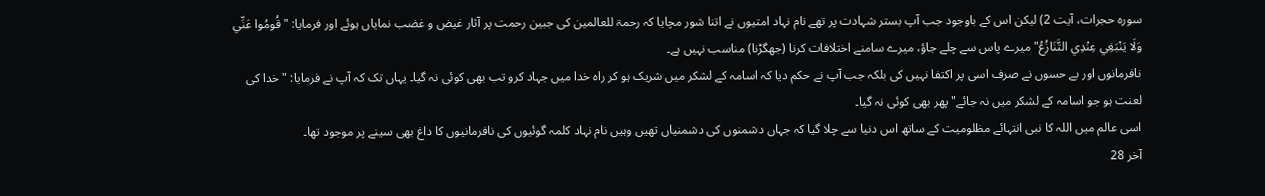سورہ حجرات، آیت 2) لیکن اس کے باوجود جب آپ بستر شہادت پر تھے نام نہاد امتیوں نے اتنا شور مچایا کہ رحمۃ للعالمین کی جبین رحمت پر آثار غیض و غضب نمایاں ہوئے اور فرمایا: "قُومُوا عَنِّي وَلَا يَنْبَغِي عِنْدِي التَّنَازُعُ" میرے پاس سے چلے جاؤ، میرے سامنے اختلافات کرنا (جھگڑنا) مناسب نہیں ہے۔
نافرمانوں اور بے حسوں نے صرف اسی پر اکتفا نہیں کی بلکہ جب آپ نے حکم دیا کہ اسامہ کے لشکر میں شریک ہو کر راہ خدا میں جہاد کرو تب بھی کوئی نہ گیا۔ یہاں تک کہ آپ نے فرمایا: "خدا کی لعنت ہو جو اسامہ کے لشکر میں نہ جائے" پھر بھی کوئی نہ گیا۔
اسی عالم میں اللہ کا نبی انتہائے مظلومیت کے ساتھ اس دنیا سے چلا گیا کہ جہاں دشمنوں کی دشمنیاں تھیں وہیں نام نہاد کلمہ گوئیوں کی نافرمانیوں کا داغ بھی سینے پر موجود تھا۔
آخر 28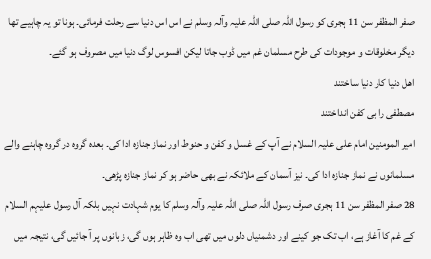صفر المظفر سن 11 ہجری کو رسول اللہ صلی اللہ علیہ وآلہ وسلم نے اس اس دنیا سے رحلت فرمائی۔ ہونا تو یہ چاہیے تھا دیگر مخلوقات و موجودات کی طرح مسلمان غم میں ڈوب جاتا لیکن افسوس لوگ دنیا میں مصروف ہو گئے۔
اهل دنیا کار دنیا ساختند
مصطفی را بی کفن انداختند
امیر المومنین امام علی علیہ السلام نے آپ کے غسل و کفن و حنوط اور نماز جنازہ ادا کی۔ بعدہ گروہ در گروہ چاہنے والے مسلمانوں نے نماز جنازہ ادا کی۔ نیز آسمان کے ملائکہ نے بھی حاضر ہو کر نماز جنازہ پڑھی۔
28 صفر المظفر سن 11 ہجری صرف رسول اللہ صلی اللہ علیہ وآلہ وسلم کا یوم شہادت نہیں بلکہ آل رسول علیہم السلام کے غم کا آغاز ہے، اب تک جو کینے اور دشمنیاں دلوں میں تھی اب وہ ظاہر ہوں گی، زبانوں پر آ جائیں گی، نتیجہ میں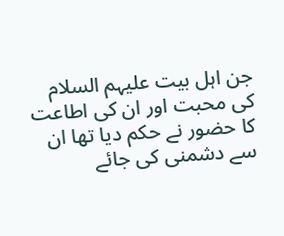جن اہل بیت علیہم السلام کی محبت اور ان کی اطاعت کا حضور نے حکم دیا تھا ان سے دشمنی کی جائے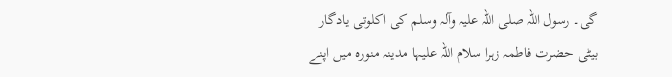گی۔ رسول اللہ صلی اللہ علیہ وآلہ وسلم کی اکلوتی یادگار بیٹی حضرت فاطمہ زہرا سلام اللہ علیہا مدینہ منورہ میں اپنے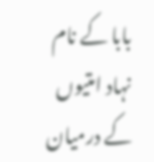بابا کے نام نہاد امتیوں کے درمیان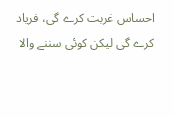احساس غربت کرے گی، فریاد کرے گی لیکن کوئی سننے والا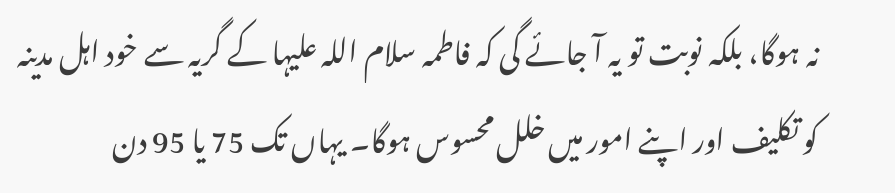نہ ہوگا، بلکہ نوبت تو یہ آ جائے گی کہ فاطمہ سلام اللہ علیہا کے گریہ سے خود اہل مدینہ کو تکلیف اور اپنے امور میں خلل محسوس ہوگا۔ یہاں تک 75 یا 95 دن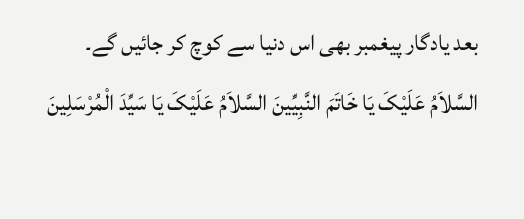بعد یادگار پیغمبر بھی اس دنیا سے کوچ کر جائیں گے۔
السَّلاَمُ عَلَیْکَ یَا خَاتَمَ النَّبِیِّینَ السَّلاَمُ عَلَیْکَ یَا سَیِّدَ الْمُرْسَلِینَ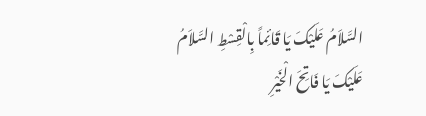السَّلاَمُ عَلَیْکَ یَا قَائِماً بِالْقِسْطِ السَّلاَمُ عَلَیْکَ یَا فَاتِحَ الْخَیْرِ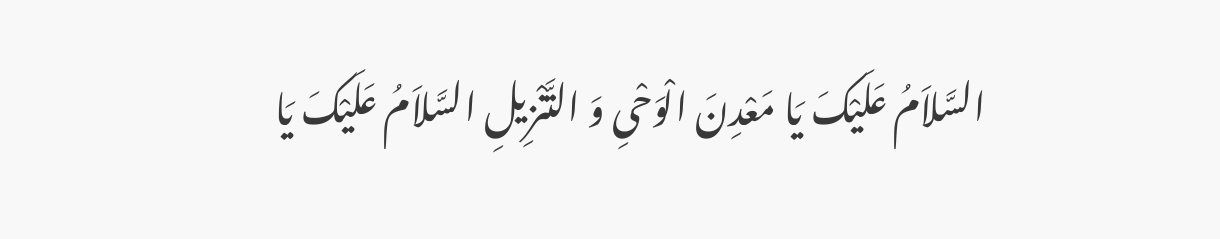السَّلاَمُ عَلَیْکَ یَا مَعْدِنَ الْوَحْیِ وَ التَّنْزِیلِ السَّلاَمُ عَلَیْکَ یَا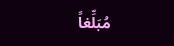مُبَلِّغاً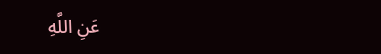عَنِ اللَّهِ